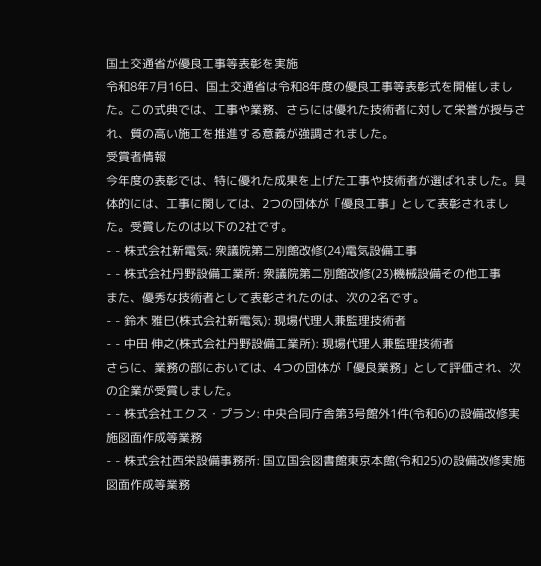国土交通省が優良工事等表彰を実施
令和8年7月16日、国土交通省は令和8年度の優良工事等表彰式を開催しました。この式典では、工事や業務、さらには優れた技術者に対して栄誉が授与され、質の高い施工を推進する意義が強調されました。
受賞者情報
今年度の表彰では、特に優れた成果を上げた工事や技術者が選ばれました。具体的には、工事に関しては、2つの団体が「優良工事」として表彰されました。受賞したのは以下の2社です。
- - 株式会社新電気: 衆議院第二別館改修(24)電気設備工事
- - 株式会社丹野設備工業所: 衆議院第二別館改修(23)機械設備その他工事
また、優秀な技術者として表彰されたのは、次の2名です。
- - 鈴木 雅巳(株式会社新電気): 現場代理人兼監理技術者
- - 中田 伸之(株式会社丹野設備工業所): 現場代理人兼監理技術者
さらに、業務の部においては、4つの団体が「優良業務」として評価され、次の企業が受賞しました。
- - 株式会社エクス・プラン: 中央合同庁舎第3号館外1件(令和6)の設備改修実施図面作成等業務
- - 株式会社西栄設備事務所: 国立国会図書館東京本館(令和25)の設備改修実施図面作成等業務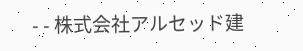- - 株式会社アルセッド建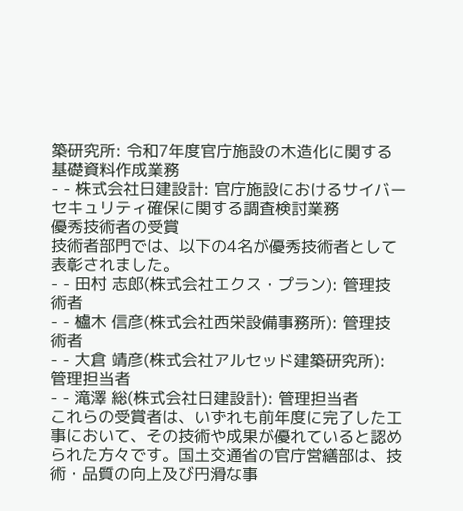築研究所: 令和7年度官庁施設の木造化に関する基礎資料作成業務
- - 株式会社日建設計: 官庁施設におけるサイバーセキュリティ確保に関する調査検討業務
優秀技術者の受賞
技術者部門では、以下の4名が優秀技術者として表彰されました。
- - 田村 志郎(株式会社エクス・プラン): 管理技術者
- - 櫨木 信彦(株式会社西栄設備事務所): 管理技術者
- - 大倉 靖彦(株式会社アルセッド建築研究所): 管理担当者
- - 滝澤 総(株式会社日建設計): 管理担当者
これらの受賞者は、いずれも前年度に完了した工事において、その技術や成果が優れていると認められた方々です。国土交通省の官庁営繕部は、技術・品質の向上及び円滑な事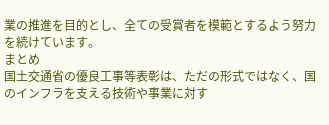業の推進を目的とし、全ての受賞者を模範とするよう努力を続けています。
まとめ
国土交通省の優良工事等表彰は、ただの形式ではなく、国のインフラを支える技術や事業に対す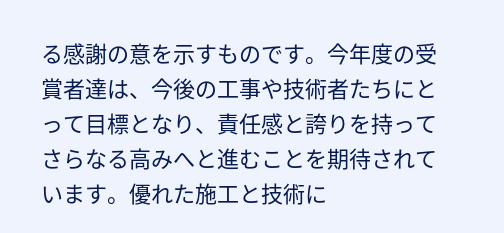る感謝の意を示すものです。今年度の受賞者達は、今後の工事や技術者たちにとって目標となり、責任感と誇りを持ってさらなる高みへと進むことを期待されています。優れた施工と技術に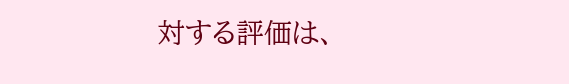対する評価は、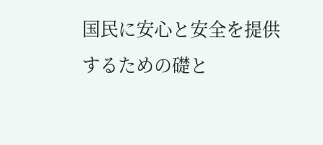国民に安心と安全を提供するための礎と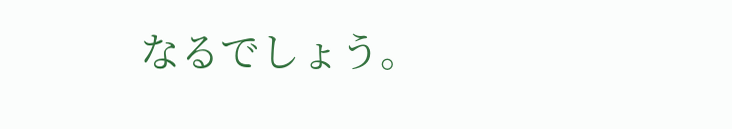なるでしょう。